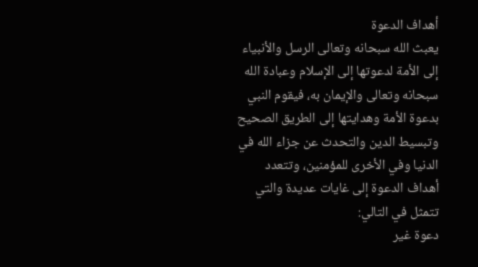أهداف الدعوة
يعبث الله سبحانه وتعالى الرسل والأنبياء إلى الأمة لدعوتها إلى الإسلام وعبادة الله سبحانه وتعالى والإيمان به، فيقوم النبي بدعوة الأمة وهدايتها إلى الطريق الصحيح وتبسيط الدين والتحدث عن جزاء الله في الدنيا وفي الأخرى للمؤمنين، وتتعدد أهداف الدعوة إلى غايات عديدة والتي تتمثل في التالي:
دعوة غير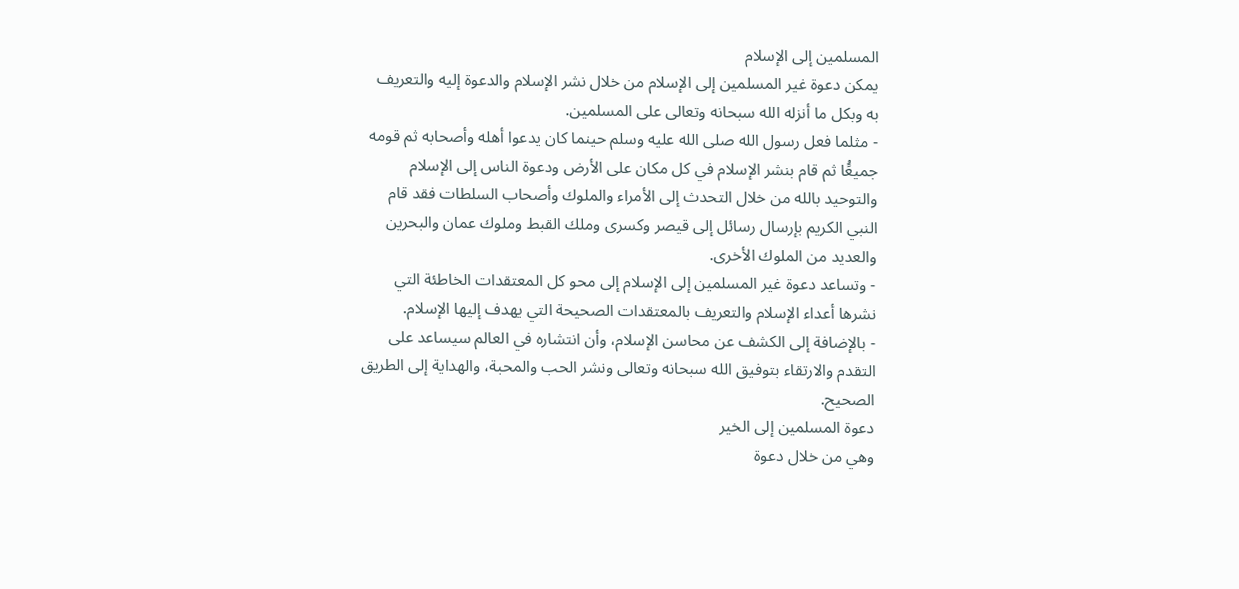المسلمين إلى الإسلام
يمكن دعوة غير المسلمين إلى الإسلام من خلال نشر الإسلام والدعوة إليه والتعريف به وبكل ما أنزله الله سبحانه وتعالى على المسلمين.
- مثلما فعل رسول الله صلى الله عليه وسلم حينما كان يدعوا أهله وأصحابه ثم قومه جميعًُا ثم قام بنشر الإسلام في كل مكان على الأرض ودعوة الناس إلى الإسلام والتوحيد بالله من خلال التحدث إلى الأمراء والملوك وأصحاب السلطات فقد قام النبي الكريم بإرسال رسائل إلى قيصر وكسرى وملك القبط وملوك عمان والبحرين والعديد من الملوك الأخرى.
- وتساعد دعوة غير المسلمين إلى الإسلام إلى محو كل المعتقدات الخاطئة التي نشرها أعداء الإسلام والتعريف بالمعتقدات الصحيحة التي يهدف إليها الإسلام.
- بالإضافة إلى الكشف عن محاسن الإسلام، وأن انتشاره في العالم سيساعد على التقدم والارتقاء بتوفيق الله سبحانه وتعالى ونشر الحب والمحبة، والهداية إلى الطريق الصحيح.
دعوة المسلمين إلى الخير
وهي من خلال دعوة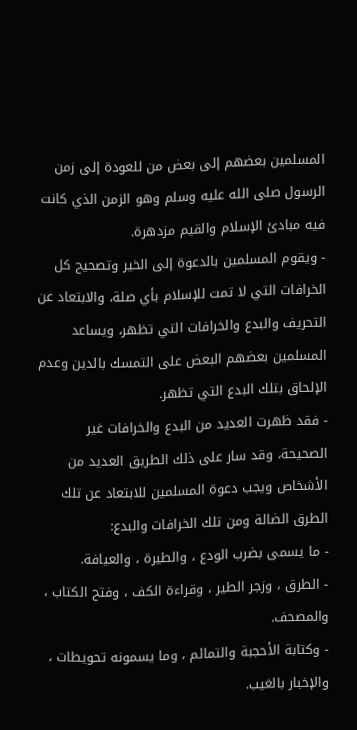المسلمين بعضهم إلى بعض من للعودة إلى زمن الرسول صلى الله عليه وسلم وهو الزمن الذي كانت فيه مبادئ الإسلام والقيم مزدهرة.
- ويقوم المسلمين بالدعوة إلى الخير وتصحيح كل الخرافات التي لا تمت للإسلام بأي صلة، والابتعاد عن التحريف والبدع والخرافات التي تظهر، ويساعد المسلمين بعضهم البعض على التمسك بالدين وعدم الإلحاق بتلك البدع التي تظهر.
- فقد ظهرت العديد من البدع والخرافات غير الصحيحة، وقد سار على ذلك الطريق العديد من الأشخاص ويجب دعوة المسلمين للابتعاد عن تلك الطرق الضالة ومن تلك الخرافات والبدع:
- ما يسمى بضرب الودع ، والطيرة ، والعيافة.
- الطرق ، وزجر الطير ، وقراءة الكف ، وفتح الكتاب ، والمصحف.
- وكتابة الأحجبة والتمائم ، وما يسمونه تحويطات ، والإخبار بالغيب.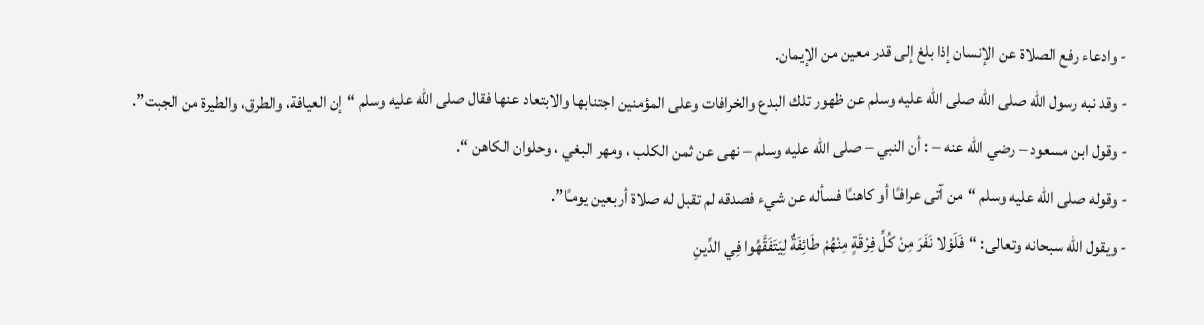- وادعاء رفع الصلاة عن الإنسان إذا بلغ إلى قدر معين من الإيمان.
- وقد نبه رسول الله صلى الله صلى الله عليه وسلم عن ظهور تلك البدع والخرافات وعلى المؤمنين اجتنابها والابتعاد عنها فقال صلى الله عليه وسلم “إن العيافة، والطرق، والطيرة من الجبت”.
- وقول ابن مسعود – رضي الله عنه – : أن النبي – صلى الله عليه وسلم – نهى عن ثمن الكلب ، ومهر البغي ، وحلوان الكاهن “.
- وقوله صلى الله عليه وسلم “من آتى عرافـًا أو كاهنـًا فسأله عن شيء فصدقه لم تقبل له صلاة أربعين يومـًا”.
- ويقول الله سبحانه وتعالى: “فَلَوْلا نَفَرَ مِنْ كُلِّ فِرْقَةٍ مِنْهُمْ طَائِفَةٌ لِيَتَفَقَّهُوا فِي الدِّينِ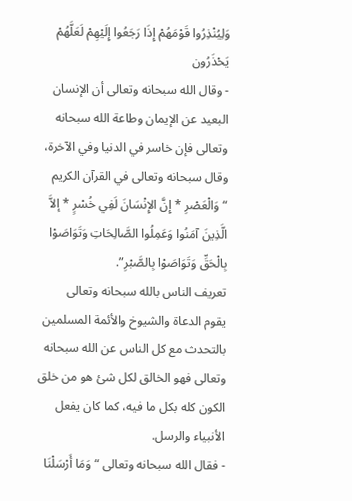وَلِيُنْذِرُوا قَوْمَهُمْ إِذَا رَجَعُوا إِلَيْهِمْ لَعَلَّهُمْ يَحْذَرُون
- وقال الله سبحانه وتعالى أن الإنسان البعيد عن الإيمان وطاعة الله سبحانه وتعالى فإن خاسر في الدنيا وفي الآخرة، وقال سبحانه وتعالى في القرآن الكريم “وَالْعَصْرِ * إِنَّ الإِنْسَانَ لَفِي خُسْرٍ * إلاَّ الَّذِينَ آمَنُوا وَعَمِلُوا الصَّالِحَاتِ وَتَوَاصَوْا بِالْحَقِّ وَتَوَاصَوْا بِالصَّبْرِ”.
تعريف الناس بالله سبحانه وتعالى
يقوم الدعاة والشيوخ والأئمة المسلمين بالتحدث مع كل الناس عن الله سبحانه وتعالى فهو الخالق لكل شئ هو من خلق الكون كله بكل ما فيه، كما كان يفعل الأنبياء والرسل.
- فقال الله سبحانه وتعالى “وَمَا أَرْسَلْنَا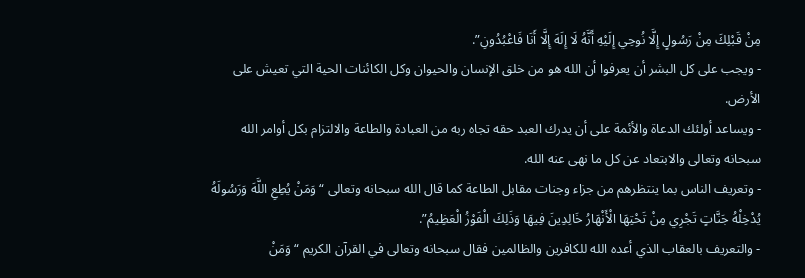مِنْ قَبْلِكَ مِنْ رَسُولٍ إِلَّا نُوحِي إِلَيْهِ أَنَّهُ لَا إِلَهَ إِلَّا أَنَا فَاعْبُدُونِ”.
- ويجب على كل البشر أن يعرفوا أن الله هو من خلق الإنسان والحيوان وكل الكائنات الحية التي تعيش على الأرض.
- ويساعد أولئك الدعاة والأئمة على أن يدرك العبد حقه تجاه ربه من العبادة والطاعة والالتزام بكل أوامر الله سبحانه وتعالى والابتعاد عن كل ما نهى عنه الله.
- وتعريف الناس بما ينتظرهم من جزاء وجنات مقابل الطاعة كما قال الله سبحانه وتعالى “وَمَنْ يُطِعِ اللَّهَ وَرَسُولَهُ يُدْخِلْهُ جَنَّاتٍ تَجْرِي مِنْ تَحْتِهَا الْأَنْهَارُ خَالِدِينَ فِيهَا وَذَلِكَ الْفَوْزُ الْعَظِيمُ”.
- والتعريف بالعقاب الذي أعده الله للكافرين والظالمين فقال سبحانه وتعالى في القرآن الكريم “وَمَنْ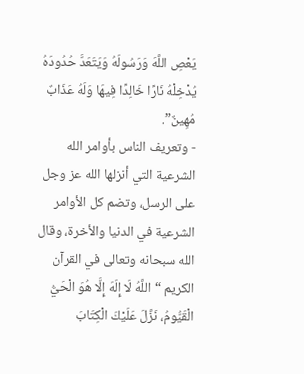يَعْصِ اللَّهَ وَرَسُولَهُ وَيَتَعَدَّ حُدُودَهُ يُدْخِلْهُ نَارًا خَالِدًا فِيهَا وَلَهُ عَذَابٌ مُهِينٌ”.
- وتعريف الناس بأوامر الله الشرعية التي أنزلها الله عز وجل على الرسل، وتضم كل الأوامر الشرعية في الدنيا والأخرة، وقال الله سبحانه وتعالى في القرآن الكريم “اللَّهُ لَا إِلَهَ إِلَّا هُوَ الْحَيُّ الْقَيُّومُ، نَزَّلَ عَلَيْكَ الْكِتَابَ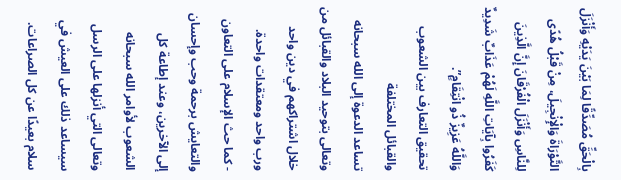بِالْحَقِّ مُصَدِّقًا لِمَا بَيْنَ يَدَيْهِ وَأَنْزَلَ التَّوْرَاةَ وَالْإِنْجِيلَ، مِنْ قَبْلُ هُدًى لِلنَّاسِ وَأَنْزَلَ الْفُرْقَانَ إِنَّ الَّذِينَ كَفَرُوا بِآيَاتِ اللَّهِ لَهُمْ عَذَابٌ شَدِيدٌ وَاللَّهُ عَزِيزٌ ذُو انْتِقَامٍ”.
تحقيق التعارف بين الشعوب والقبائل المختلفة
تساعد الدعوة إلى الله سبحانه وتعالى بتوحيد البلاد والقبائل من خلال اشتراكهم في دين واحد ورب واحد ومعتقدات واحدة.
- كما حث الإسلام على التعاون والتعايش برحمة وحب وإحسان إلى الآخرين، وعند إطاعة كل الشعوب لأوامر الله سبحانه وتعالى التي أنزلها على الرسل سيساعد ذلك على العيش في سلام بعيدًا عن كل الصراعات.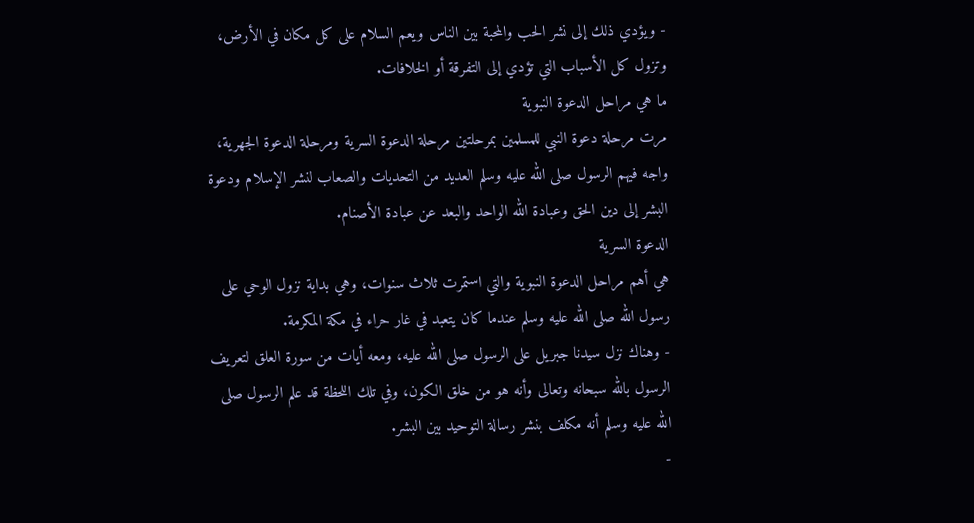- ويؤدي ذلك إلى نشر الحب والمحبة بين الناس ويعم السلام على كل مكان في الأرض، وتزول كل الأسباب التي تؤدي إلى التفرقة أو الخلافات.
ما هي مراحل الدعوة النبوية
مرت مرحلة دعوة النبي للمسلمين بمرحلتين مرحلة الدعوة السرية ومرحلة الدعوة الجهرية، واجه فيهم الرسول صلى الله عليه وسلم العديد من التحديات والصعاب لنشر الإسلام ودعوة البشر إلى دين الحق وعبادة الله الواحد والبعد عن عبادة الأصنام.
الدعوة السرية
هي أهم مراحل الدعوة النبوية والتي استمرت ثلاث سنوات، وهي بداية نزول الوحي على رسول الله صلى الله عليه وسلم عندما كان يتعبد في غار حراء في مكة المكرمة.
- وهناك نزل سيدنا جبريل على الرسول صلى الله عليه، ومعه أيات من سورة العلق لتعريف الرسول بالله سبحانه وتعالى وأنه هو من خلق الكون، وفي تلك اللحظة قد علم الرسول صلى الله عليه وسلم أنه مكلف بنشر رسالة التوحيد بين البشر.
-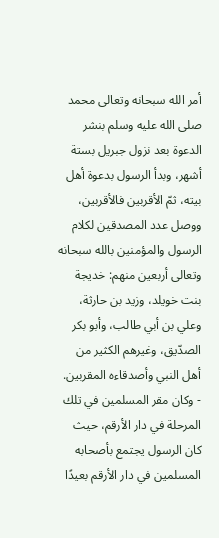أمر الله سبحانه وتعالى محمد صلى الله عليه وسلم بنشر الدعوة بعد نزول جبريل بستة أشهر، وبدأ الرسول بدعوة أهل بيته، ثمّ الأقربين فالأقربين، ووصل عدد المصدقين لكلام الرسول والمؤمنين بالله سبحانه وتعالى أربعين منهم: خديجة بنت خويلد، وزيد بن حارثة، وعلي بن أبي طالب، وأبو بكر الصدّيق، وغيرهم الكثير من أهل النبي وأصدقاءه المقربين.
- وكان مقر المسلمين في تلك المرحلة في دار الأرقم، حيث كان الرسول يجتمع بأصحابه المسلمين في دار الأرقم بعيدًا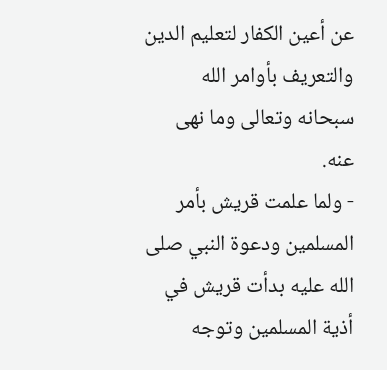عن أعين الكفار لتعليم الدين والتعريف بأوامر الله سبحانه وتعالى وما نهى عنه.
- ولما علمت قريش بأمر المسلمين ودعوة النبي صلى الله عليه بدأت قريش في أذية المسلمين وتوجه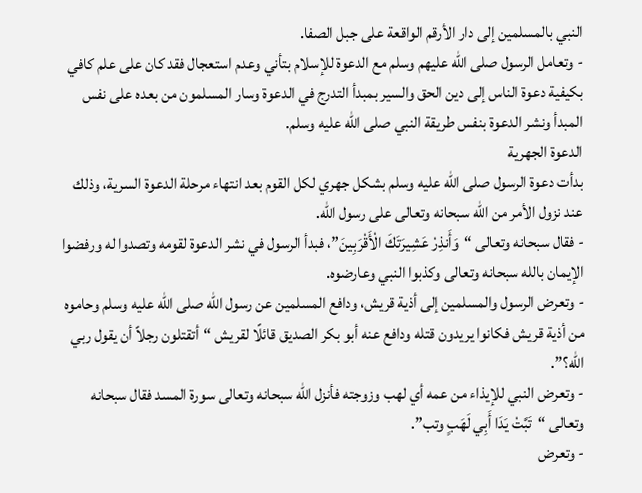النبي بالمسلمين إلى دار الأرقم الواقعة على جبل الصفا.
- وتعامل الرسول صلى الله عليهم وسلم مع الدعوة للإسلام بتأني وعدم استعجال فقد كان على علم كافي بكيفية دعوة الناس إلى دين الحق والسير بمبدأ التدرج في الدعوة وسار المسلمون من بعده على نفس المبدأ ونشر الدعوة بنفس طريقة النبي صلى الله عليه وسلم.
الدعوة الجهرية
بدأت دعوة الرسول صلى الله عليه وسلم بشكل جهري لكل القوم بعد انتهاء مرحلة الدعوة السرية، وذلك عند نزول الأمر من الله سبحانه وتعالى على رسول الله.
- فقال سبحانه وتعالى “وَأَنذِرْ عَشِيرَتَكَ الْأَقْرَبِينَ”، فبدأ الرسول في نشر الدعوة لقومه وتصدوا له ورفضوا الإيمان بالله سبحانه وتعالى وكذبوا النبي وعارضوه.
- وتعرض الرسول والمسلمين إلى أذية قريش، ودافع المسلمين عن رسول الله صلى الله عليه وسلم وحاموه من أذية قريش فكانوا يريدون قتله ودافع عنه أبو بكر الصديق قائلًا لقريش “أتقتلون رجلاً أن يقول ربي الله؟”.
- وتعرض النبي للإيذاء من عمه أي لهب وزوجته فأنزل الله سبحانه وتعالى سورة المسد فقال سبحانه وتعالى “تَبَّتْ يَدَا أَبِي لَهَبٍ وتب”.
- وتعرض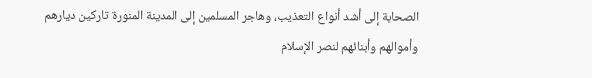الصحابة إلى أشد أنواع التعذيب، وهاجر المسلمين إلى المدينة المنورة تاركين ديارهم وأموالهم وأبنائهم لنصر الإسلام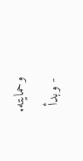وحمايته.
- وبدأ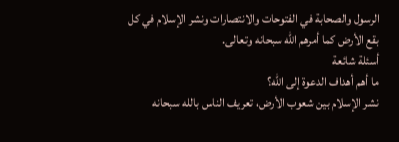الرسول والصحابة في الفتوحات والانتصارات ونشر الإسلام في كل بقع الأرض كما أمرهم الله سبحانه وتعالى.
أسئلة شائعة
ما أهم أهداف الدعوة إلى الله؟
نشر الإسلام بين شعوب الأرض، تعريف الناس بالله سبحانه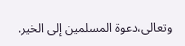وتعالى،دعوة المسلمين إلى الخير.